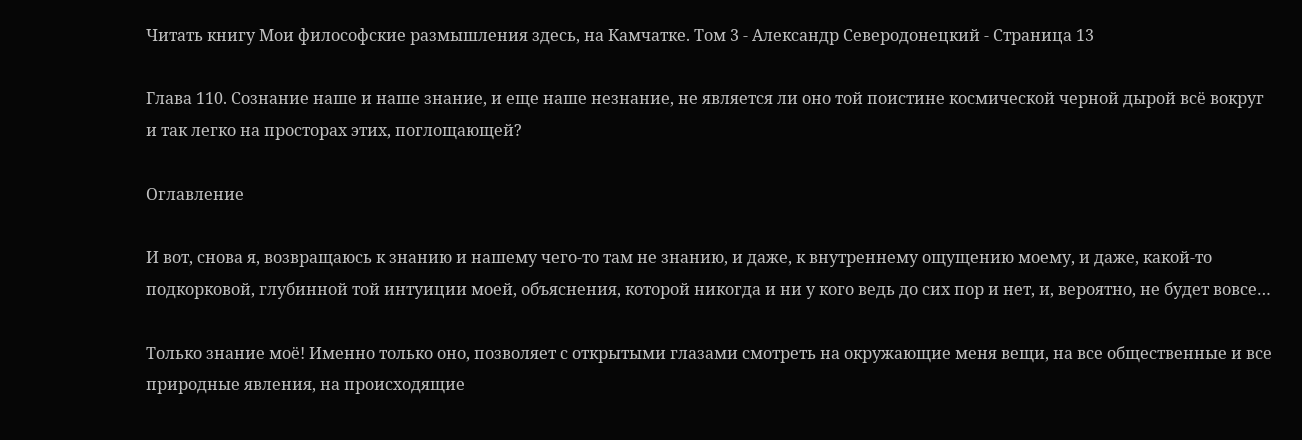Читать книгу Мои философские размышления здесь, на Камчатке. Том 3 - Александр Северодонецкий - Страница 13

Глава 110. Сознание наше и наше знание, и еще наше незнание, не является ли оно той поистине космической черной дырой всё вокруг и так легко на просторах этих, поглощающей?

Оглавление

И вот, снова я, возвращаюсь к знанию и нашему чего-то там не знанию, и даже, к внутреннему ощущению моему, и даже, какой-то подкорковой, глубинной той интуиции моей, объяснения, которой никогда и ни у кого ведь до сих пор и нет, и, вероятно, не будет вовсе…

Только знание моё! Именно только оно, позволяет с открытыми глазами смотреть на окружающие меня вещи, на все общественные и все природные явления, на происходящие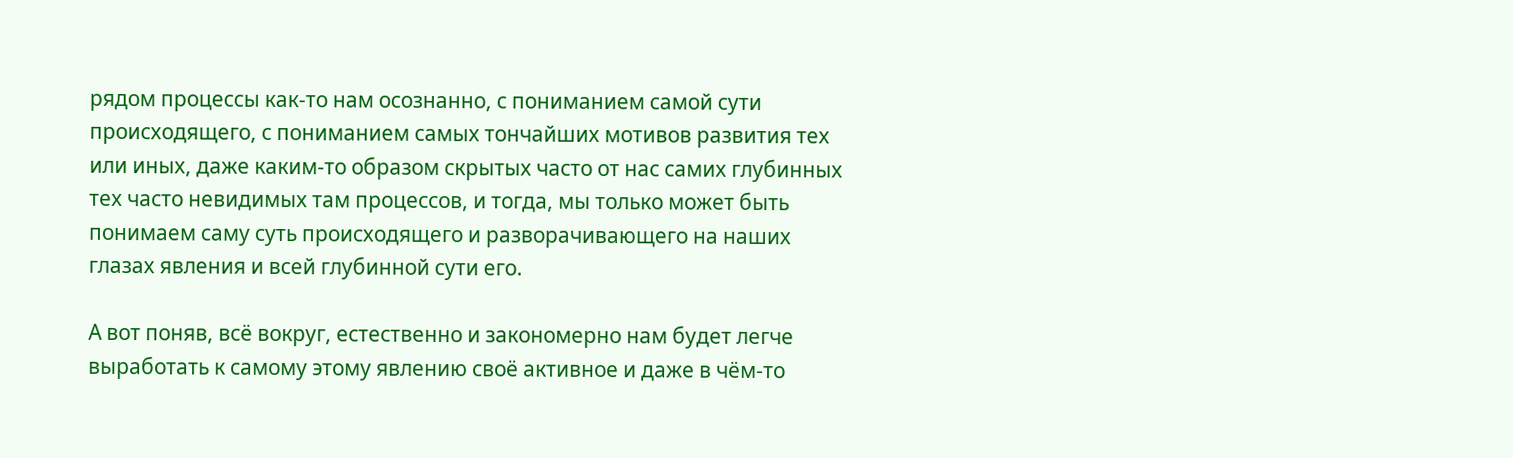рядом процессы как-то нам осознанно, с пониманием самой сути происходящего, с пониманием самых тончайших мотивов развития тех или иных, даже каким-то образом скрытых часто от нас самих глубинных тех часто невидимых там процессов, и тогда, мы только может быть понимаем саму суть происходящего и разворачивающего на наших глазах явления и всей глубинной сути его.

А вот поняв, всё вокруг, естественно и закономерно нам будет легче выработать к самому этому явлению своё активное и даже в чём-то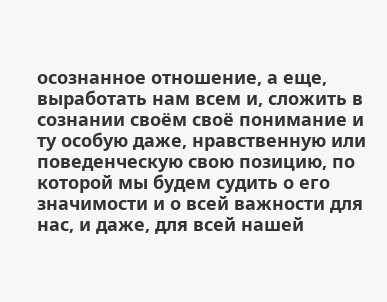осознанное отношение, а еще, выработать нам всем и, сложить в сознании своём своё понимание и ту особую даже, нравственную или поведенческую свою позицию, по которой мы будем судить о его значимости и о всей важности для нас, и даже, для всей нашей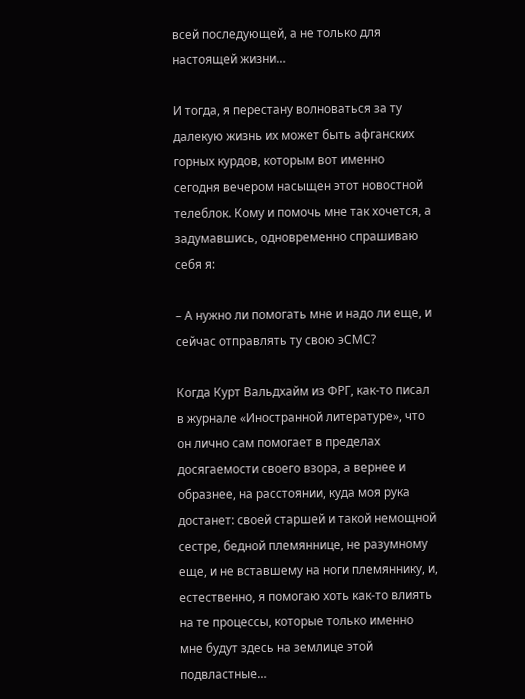всей последующей, а не только для настоящей жизни…

И тогда, я перестану волноваться за ту далекую жизнь их может быть афганских горных курдов, которым вот именно сегодня вечером насыщен этот новостной телеблок. Кому и помочь мне так хочется, а задумавшись, одновременно спрашиваю себя я:

– А нужно ли помогать мне и надо ли еще, и сейчас отправлять ту свою эСМС?

Когда Курт Вальдхайм из ФРГ, как-то писал в журнале «Иностранной литературе», что он лично сам помогает в пределах досягаемости своего взора, а вернее и образнее, на расстоянии, куда моя рука достанет: своей старшей и такой немощной сестре, бедной племяннице, не разумному еще, и не вставшему на ноги племяннику, и, естественно, я помогаю хоть как-то влиять на те процессы, которые только именно мне будут здесь на землице этой подвластные…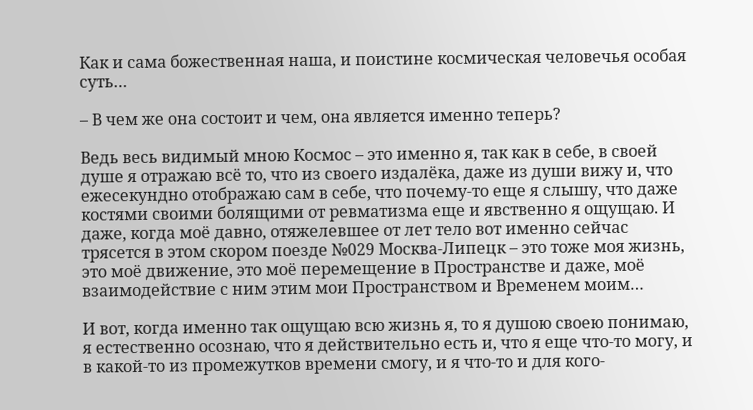Как и сама божественная наша, и поистине космическая человечья особая суть…

– В чем же она состоит и чем, она является именно теперь?

Ведь весь видимый мною Космос – это именно я, так как в себе, в своей душе я отражаю всё то, что из своего издалёка, даже из души вижу и, что ежесекундно отображаю сам в себе, что почему-то еще я слышу, что даже костями своими болящими от ревматизма еще и явственно я ощущаю. И даже, когда моё давно, отяжелевшее от лет тело вот именно сейчас трясется в этом скором поезде №029 Москва-Липецк – это тоже моя жизнь, это моё движение, это моё перемещение в Пространстве и даже, моё взаимодействие с ним этим мои Пространством и Временем моим…

И вот, когда именно так ощущаю всю жизнь я, то я душою своею понимаю, я естественно осознаю, что я действительно есть и, что я еще что-то могу, и в какой-то из промежутков времени смогу, и я что-то и для кого-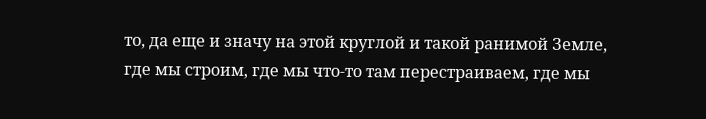то, да еще и значу на этой круглой и такой ранимой Земле, где мы строим, где мы что-то там перестраиваем, где мы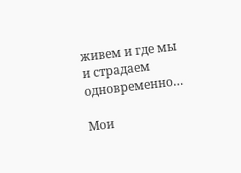живем и где мы и страдаем одновременно…

Мои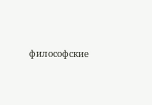философские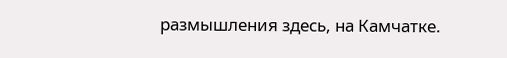размышления здесь, на Камчатке.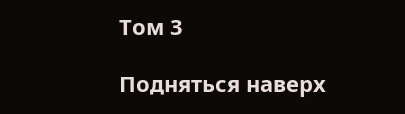Том 3

Подняться наверх